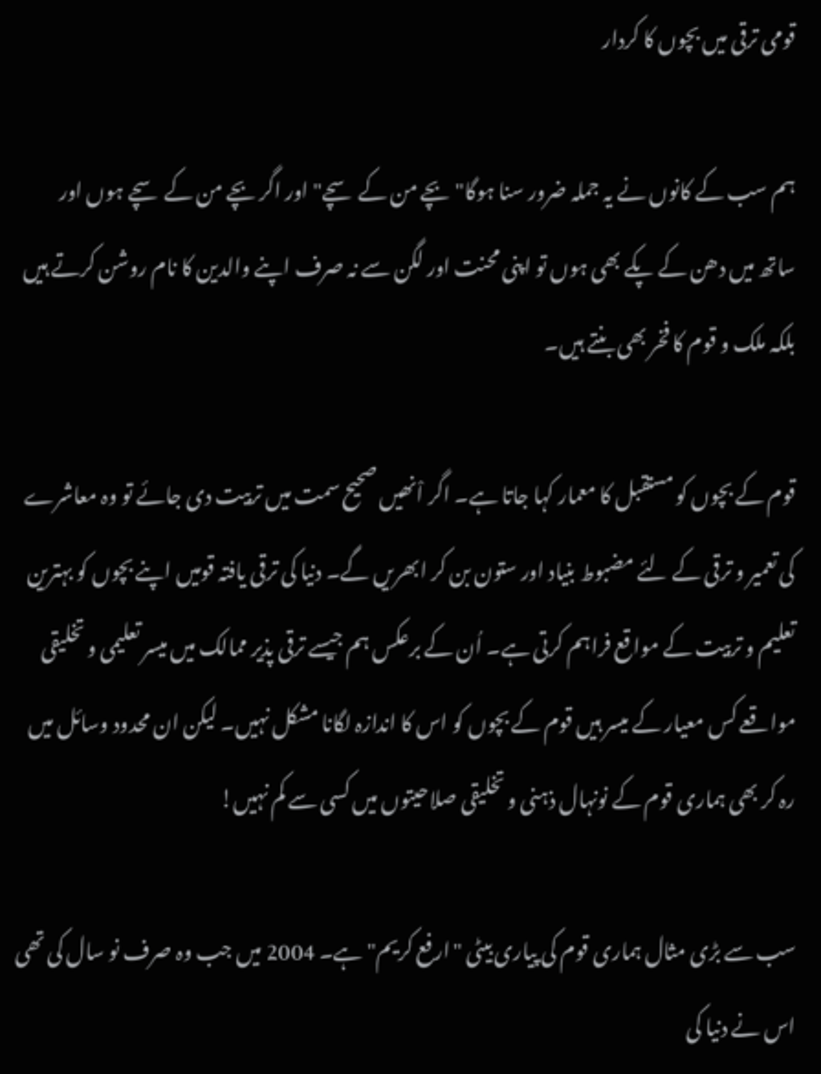قومی ترقی میں بچوں کا کردار

ہم سب کے کانوں نے یہ جملہ ضرور سنا ہوگا" بچے من کے سچے" اور اگر بچے من کے سچے ہوں اور ساتھ میں دھن کے پکے بھی ہوں تو اپنی محنت اور لگن سے نہ صرف اپنے والدین کا نام روشن کرتے ہیں بلکہ ملک و قوم کا فخر بھی بنتے ہیں۔

قوم کے بچوں کو مستقبل کا معمار کہا جاتا ہے۔ اگر اْنھیں صحیح سمت میں تربیت دی جائے تو وہ معاشرے کی تعمیر و ترقی کے لئے مضبوط بنیاد اور ستون بن کر ابھریں گے۔ دنیا کی ترقی یافتہ قومیں اپنے بچوں کو بہترین تعلیم و تربیت کے مواقع فراہم کرتی ہے۔ اُن کے برعکس ہم جیسے ترقی پذیر ممالک میں میسر تعلیمی و تخلیقی مواقعے کس معیار کے میسر ہیں قوم کے بچوں کو اس کا اندازہ لگانا مشکل نہیں۔ لیکن ان محدود وسائل میں رہ کر بھی ہماری قوم کے نونہال ذہنی و تخلیقی صلاحیتوں میں کسی سے کم نہیں!

سب سے بڑی مثال ہماری قوم کی پیاری بیٹی "ارفع کریم" ہے۔ 2004 میں جب وہ صرف نو سال کی تھی اس نے دنیا کی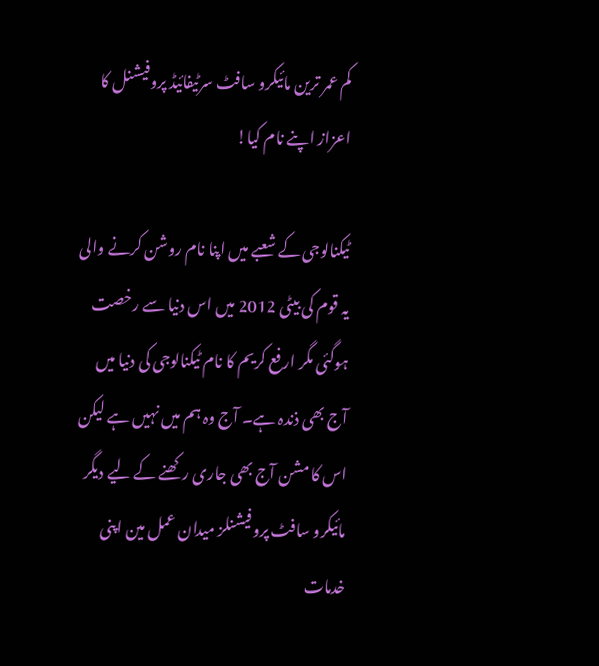کم عمر ترین مائیکرو سافٹ سرٹیفائیڈ پروفیشنل کا اعزاز اپنے نام کیا!

ٹیکنالوجی کے شعبے میں اپنا نام روشن کرنے والی یہ قوم کی بیٹی 2012 میں اس دنیا سے رخصت ہوگئی مگر ارفع کریم کا نام ٹیکنالوجی کی دنیا میں آج بھی ذندہ ہے۔ آج وہ ہم میں نہیں ہے لیکن اس کا مشن آج بھی جاری رکھنے کے لیے دیگر مائیکرو سافٹ پروفیشنلز میدان عمل مین اپنی خدمات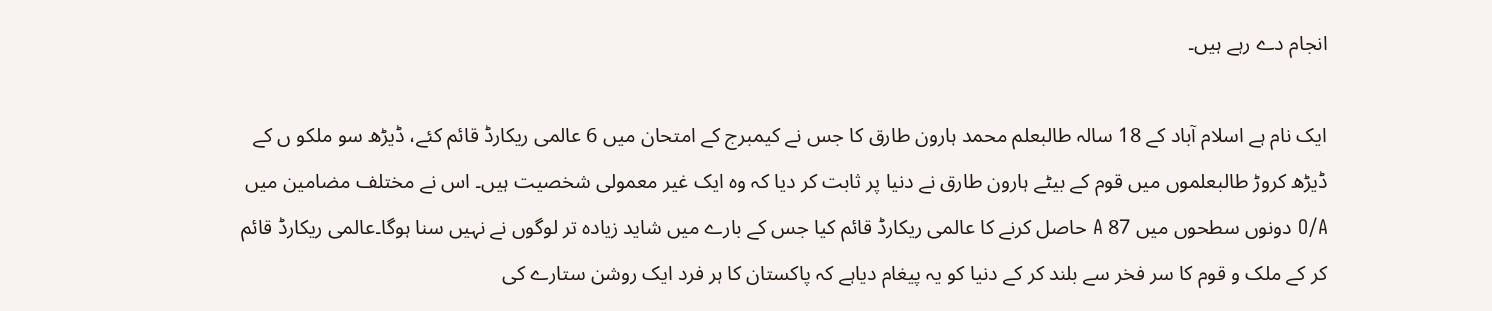انجام دے رہے ہیں۔

ایک نام ہے اسلام آباد کے 18 سالہ طالبعلم محمد ہارون طارق کا جس نے کیمبرج کے امتحان میں 6 عالمی ریکارڈ قائم کئے، ڈیڑھ سو ملکو ں کے ڈیڑھ کروڑ طالبعلموں میں قوم کے بیٹے ہارون طارق نے دنیا پر ثابت کر دیا کہ وہ ایک غیر معمولی شخصیت ہیں۔ اس نے مختلف مضامین میں O/A دونوں سطحوں میں 87 A حاصل کرنے کا عالمی ریکارڈ قائم کیا جس کے بارے میں شاید زیادہ تر لوگوں نے نہیں سنا ہوگا۔عالمی ریکارڈ قائم کر کے ملک و قوم کا سر فخر سے بلند کر کے دنیا کو یہ پیغام دیاہے کہ پاکستان کا ہر فرد ایک روشن ستارے کی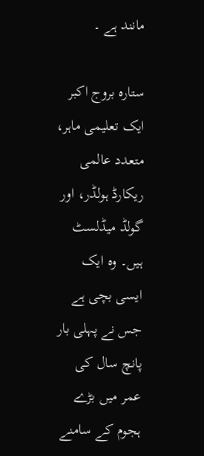مانند ہے ۔

ستارہ بروج اکبر ایک تعلیمی ماہر، متعدد عالمی ریکارڈ ہولڈر، اور گولڈ میڈلسٹ ہیں۔ وہ ایک ایسی بچی ہے جس نے پہلی بار پانچ سال کی عمر میں بڑے ہجوم کے سامنے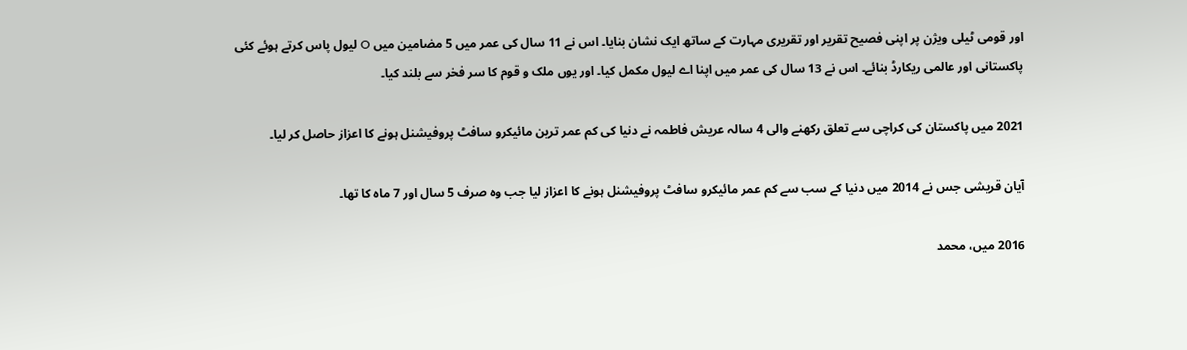اور قومی ٹیلی ویژن پر اپنی فصیح تقریر اور تقریری مہارت کے ساتھ ایک نشان بنایا۔ اس نے 11 سال کی عمر میں 5 مضامین میں O لیول پاس کرتے ہوئے کئی پاکستانی اور عالمی ریکارڈ بنائے۔ اس نے 13 سال کی عمر میں اپنا اے لیول مکمل کیا۔ اور یوں ملک و قوم کا سر فخر سے بلند کیا۔

2021 میں پاکستان کی کراچی سے تعلق رکھنے والی 4 سالہ عریش فاطمہ نے دنیا کی کم عمر ترین مائیکرو سافٹ پروفیشنل ہونے کا اعزاز حاصل کر لیا۔

آیان قریشی جس نے 2014 میں دنیا کے سب سے کم عمر مائیکرو سافٹ پروفیشنل ہونے کا اعزاز لیا جب وہ صرف 5 سال اور 7 ماہ کا تھا۔

2016 میں، محمد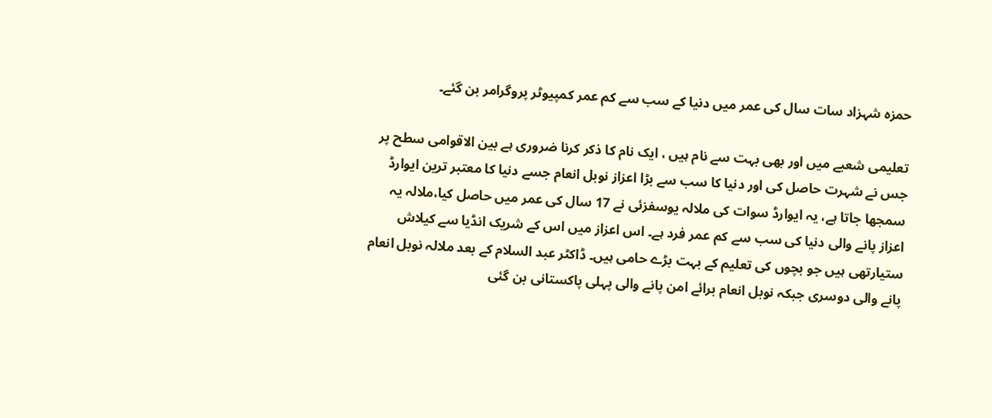حمزہ شہزاد سات سال کی عمر میں دنیا کے سب سے کم عمر کمپیوٹر پروگرامر بن گئے۔

تعلیمی شعبے میں اور بھی بہت سے نام ہیں ، ایک نام کا ذکر کرنا ضروری ہے بین الاقوامی سطح پر جس نے شہرت حاصل کی اور دنیا کا سب سے بڑا اعزاز نوبل انعام جسے دنیا کا معتبر ترین ایوارڈ سمجھا جاتا ہے، یہ ایوارڈ سوات کی ملالہ یوسفزئی نے 17 سال کی عمر میں حاصل کیا،ملالہ یہ اعزاز پانے والی دنیا کی سب سے کم عمر فرد ہے۔ اس اعزاز میں اس کے شریک انڈیا سے کیلاش ستیارتھی ہیں جو بچوں کی تعلیم کے بہت بڑے حامی ہیں۔ ڈاکٹر عبد السلام کے بعد ملالہ نوبل انعام پانے والی دوسری جبکہ نوبل انعام برائے امن پانے والی پہلی پاکستانی بن گئی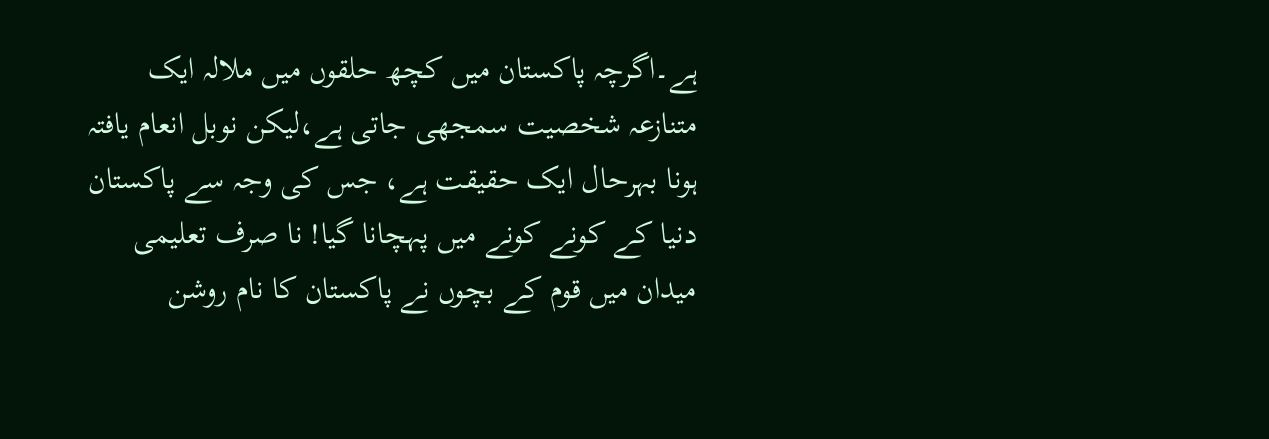ہے۔اگرچہ پاکستان میں کچھ حلقوں میں ملالہ ایک متنازعہ شخصیت سمجھی جاتی ہے،لیکن نوبل انعام یافتہ ہونا بہرحال ایک حقیقت ہے، جس کی وجہ سے پاکستان دنیا کے کونے کونے میں پہچانا گیا! نا صرف تعلیمی میدان میں قوم کے بچوں نے پاکستان کا نام روشن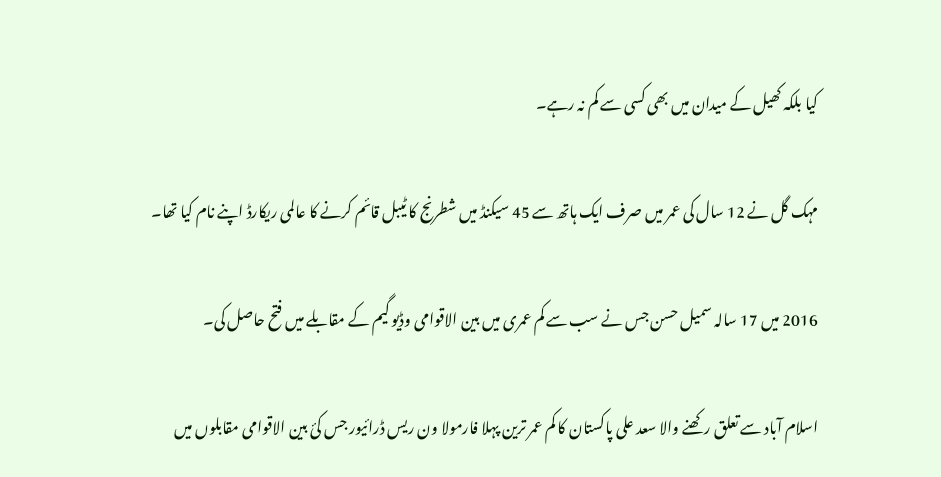کیا بلکہ کھیل کے میدان میں بھی کسی سے کم نہ رہے۔

مہک گل نے 12 سال کی عمر میں صرف ایک ہاتھ سے 45 سیکنڈ میں شطرنج کا ٹیبل قائم کرنے کا عالمی ریکارڈ اپنے نام کیا تھا۔

2016 میں 17 سالہ سمیل حسن جس نے سب سے کم عمری میں بین الاقوامی وڈیو گیم کے مقابلے میں فتح حاصل کی۔

اسلام آباد سے تعلق رکھنے والا سعد علی پاکستان کا کم عمر ترین پہلا فارمولا ون ریس ڈرائیور جس کئ بین الاقوامی مقابلوں میں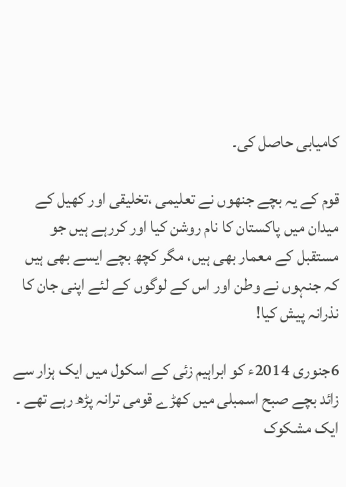کامیابی حاصل کی۔

قوم کے یہ بچے جنھوں نے تعلیمی ،تخلیقی اور کھیل کے میدان میں پاکستان کا نام روشن کیا اور کررہے ہیں جو مستقبل کے معمار بھی ہیں، مگر کچھ بچے ایسے بھی ہیں کہ جنہوں نے وطن اور اس کے لوگوں کے لئے اپنی جان کا نذرانہ پیش کیا!

6جنوری 2014ء کو ابراہیم زئی کے اسکول میں ایک ہزار سے زائد بچے صبح اسمبلی میں کھڑے قومی ترانہ پڑھ رہے تھے ۔ ایک مشکوک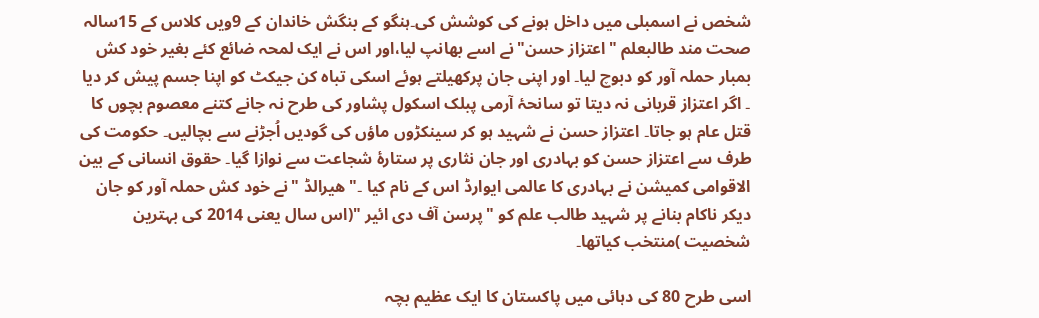شخص نے اسمبلی میں داخل ہونے کی کوشش کی۔ہنگو کے بنگش خاندان کے 9ویں کلاس کے 15سالہ صحت مند طالبعلم "اعتزاز حسن"نے اسے بھانپ لیا،اور اس نے ایک لمحہ ضائع کئے بغیر خود کش بمبار حملہ آور کو دبوچ لیا۔ اور اپنی جان پرکھیلتے ہوئے اسکی تباہ کن جیکٹ کو اپنا جسم پیش کر دیا ۔ اگر اعتزاز قربانی نہ دیتا تو سانحۂ آرمی پبلک اسکول پشاور کی طرح نہ جانے کتنے معصوم بچوں کا قتل عام ہو جاتا۔ اعتزاز حسن نے شہید ہو کر سینکڑوں ماؤں کی گودیں اُجڑنے سے بچالیں۔ حکومت کی طرف سے اعتزاز حسن کو بہادری اور جان نثاری پر ستارۂ شجاعت سے نوازا گیا۔ حقوق انسانی کے بین الاقوامی کمیشن نے بہادری کا عالمی ایوارڈ اس کے نام کیا ۔"ھیرالڈ "نے خود کش حملہ آور کو جان دیکر ناکام بنانے پر شہید طالب علم کو "پرسن آف دی ائیر "(اس سال یعنی 2014 کی بہترین شخصیت )منتخب کیاتھا۔

اسی طرح 80 کی دہائی میں پاکستان کا ایک عظیم بچہ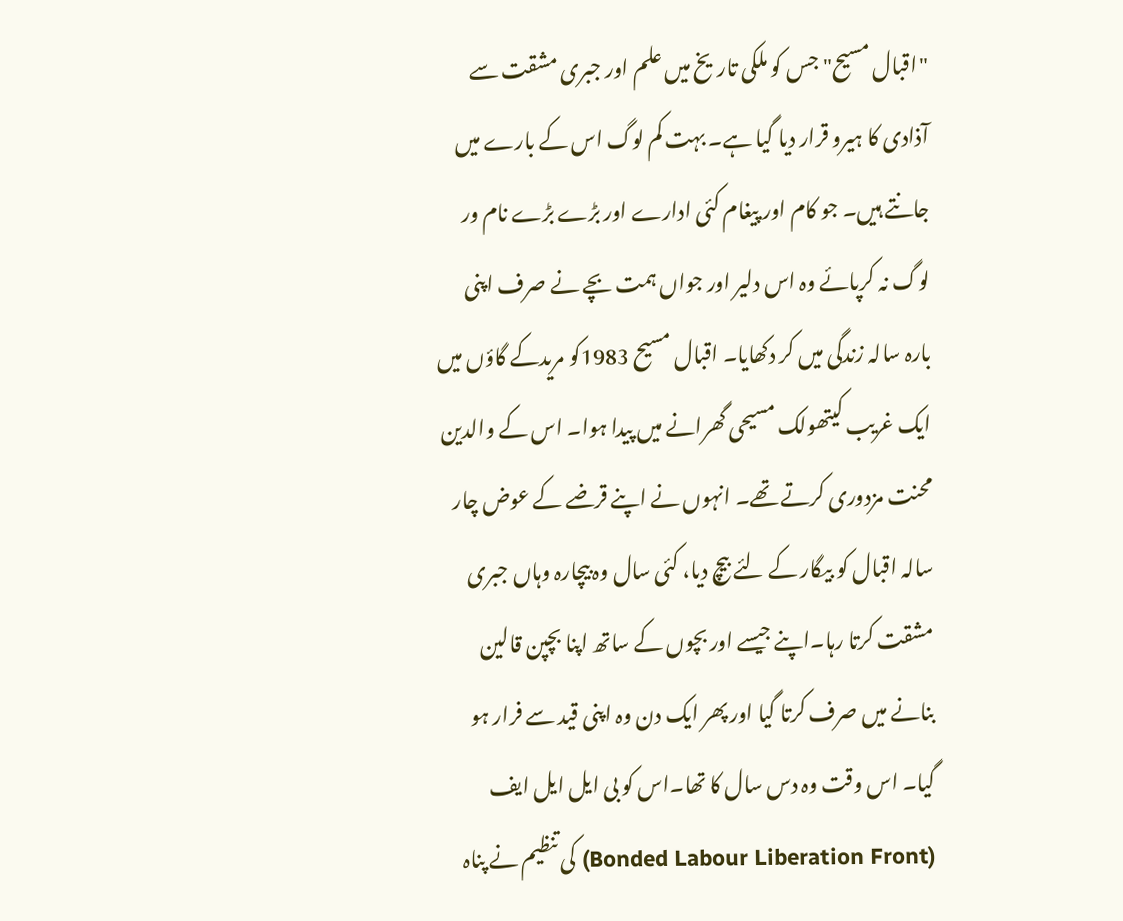"اقبال مسیح" جس کو ملکی تاریخ میں علم اور جبری مشقت سے آذادی کا ہیرو قرار دیا گیا ہے۔ بہت کم لوگ اس کے بارے میں جانتے ہیں۔ جو کام اور پیغام کئی ادارے اور بڑے بڑے نام ور لوگ نہ کرپائے وہ اس دلیر اور جواں ہمت بچے نے صرف اپنی بارہ سالہ زندگی میں کر دکھایا۔ اقبال مسیح 1983کو مریدکے گاؤں میں ایک غریب کیتھولک مسیحی گھرانے میں پیدا ہوا۔ اس کے والدین محنت مزدوری کرتے تھے۔ انہوں نے اپنے قرضے کے عوض چار سالہ اقبال کو بیگار کے لئے بیچ دیا، کئی سال وہ بیچارہ وہاں جبری مشقت کرتا رہا۔اپنے جیسے اور بچوں کے ساتھ اپنا بچپن قالین بنانے میں صرف کرتا گیا اور پھر ایک دن وہ اپنی قید سے فرار ہو گیا۔ اس وقت وہ دس سال کا تھا۔اس کو بی ایل ایل ایف (Bonded Labour Liberation Front) کی تنظیم نے پناہ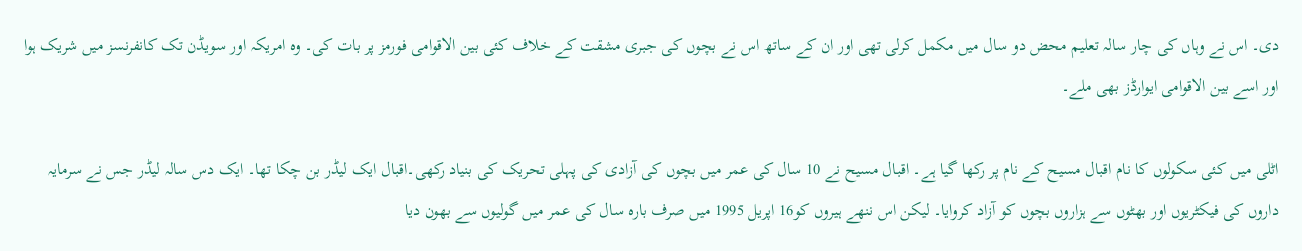دی۔ اس نے وہاں کی چار سالہ تعلیم محض دو سال میں مکمل کرلی تھی اور ان کے ساتھ اس نے بچوں کی جبری مشقت کے خلاف کئی بین الاقوامی فورمز پر بات کی۔ وہ امریکہ اور سویڈن تک کانفرنسز میں شریک ہوا اور اسے بین الاقوامی ایوارڈز بھی ملے۔

اٹلی میں کئی سکولوں کا نام اقبال مسیح کے نام پر رکھا گیا ہے۔ اقبال مسیح نے 10 سال کی عمر میں بچوں کی آزادی کی پہلی تحریک کی بنیاد رکھی۔اقبال ایک لیڈر بن چکا تھا۔ ایک دس سالہ لیڈر جس نے سرمایہ داروں کی فیکٹریوں اور بھٹوں سے ہزاروں بچوں کو آزاد کروایا۔ لیکن اس ننھے ہیروں کو16 اپریل 1995 میں صرف بارہ سال کی عمر میں گولیوں سے بھون دیا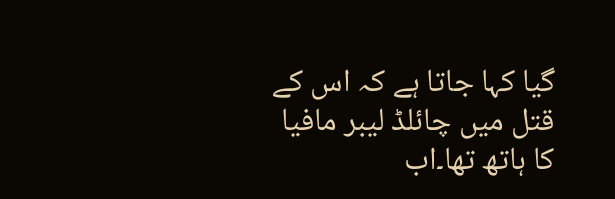گیا کہا جاتا ہے کہ اس کے قتل میں چائلڈ لیبر مافیا کا ہاتھ تھا۔اب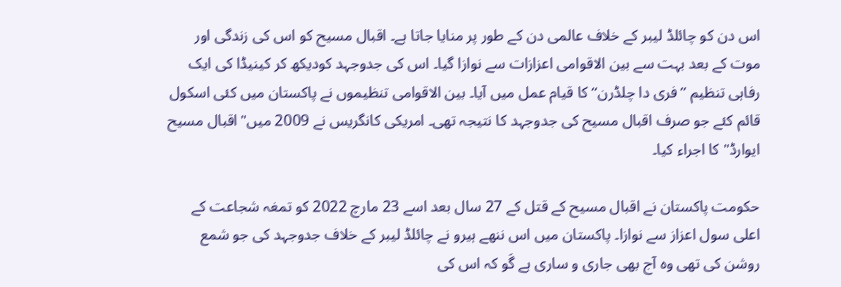اس دن کو چائلڈ لیبر کے خلاف عالمی دن کے طور پر منایا جاتا ہے۔ اقبال مسیح کو اس کی زندگی اور موت کے بعد بہت سے بین الاقوامی اعزازات سے نوازا گیا۔ اس کی جدوجہد کودیکھ کر کینیڈا کی ایک رفاہی تنظیم ’’فری دا چلڈرن‘‘ کا قیام عمل میں آیا۔ بین الاقوامی تنظیموں نے پاکستان میں کئی اسکول قائم کئے جو صرف اقبال مسیح کی جدوجہد کا نتیجہ تھی۔ امریکی کانگریس نے 2009 میں"اقبال مسیح ایوارڈ" کا اجراء کیا۔

حکومت پاکستان نے اقبال مسیح کے قتل کے 27 سال بعد اسے 23 مارچ 2022 کو تمغہ شجاعت کے اعلی سول اعزاز سے نوازا۔ پاکستان میں اس ننھے ہیرو نے چائلڈ لیبر کے خلاف جدوجہد کی جو شمع روشن کی تھی وہ آج بھی جاری و ساری ہے گَو کہ اس کی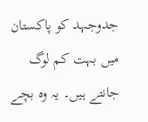جدوجہد کو پاکستان میں بہت کم لوگ جانتے ہیں۔ یہ وہ بچے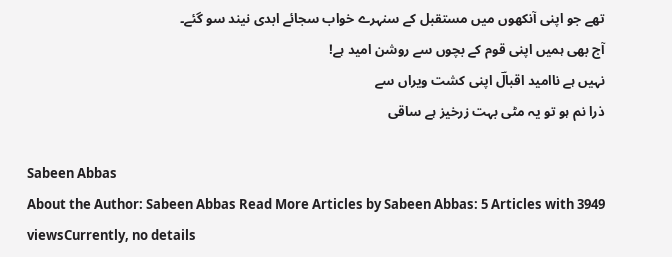تھے جو اپنی آنکھوں میں مستقبل کے سنہرے خواب سجائے ابدی نیند سو گئے۔
آج بھی ہمیں اپنی قوم کے بچوں سے روشن امید ہے!
نہیں ہے ناامید اقبالؔ اپنی کشت ویراں سے
ذرا نم ہو تو یہ مٹی بہت زرخیز ہے ساقی

Sabeen Abbas
About the Author: Sabeen Abbas Read More Articles by Sabeen Abbas: 5 Articles with 3949 viewsCurrently, no details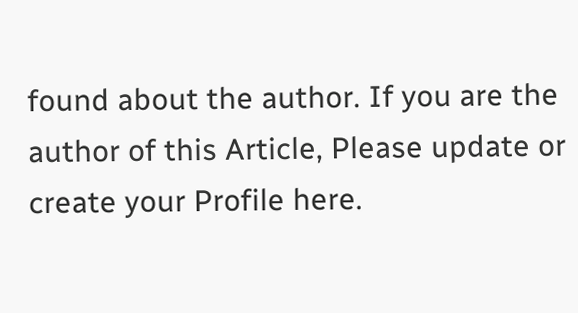found about the author. If you are the author of this Article, Please update or create your Profile here.